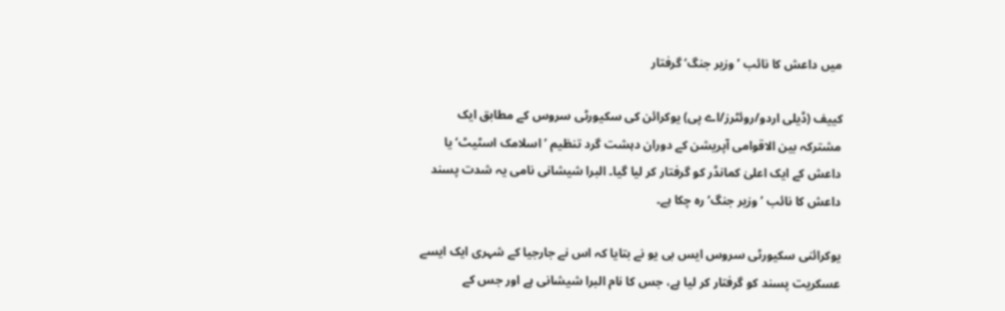میں داعش کا نائب ’وزیر جنگ‘ گرفتار

کییف (ڈیلی اردو/روئٹرز/اے پی) یوکرائن کی سکیورٹی سروس کے مطابق ایک مشترکہ بین الاقوامی آپریشن کے دوران دہشت گرد تنظیم ’اسلامک اسٹیٹ‘ یا داعش کے ایک اعلیٰ کمانڈر کو گرفتار کر لیا گیا۔ البرا شیشانی نامی یہ شدت پسند داعش کا نائب ’وزیر جنگ‘ رہ چکا ہے۔

یوکرائنی سکیورٹی سروس ایس بی یو نے بتایا کہ اس نے جارجیا کے شہری ایک ایسے عسکریت پسند کو گرفتار کر لیا ہے، جس کا نام البرا شیشانی ہے اور جس کے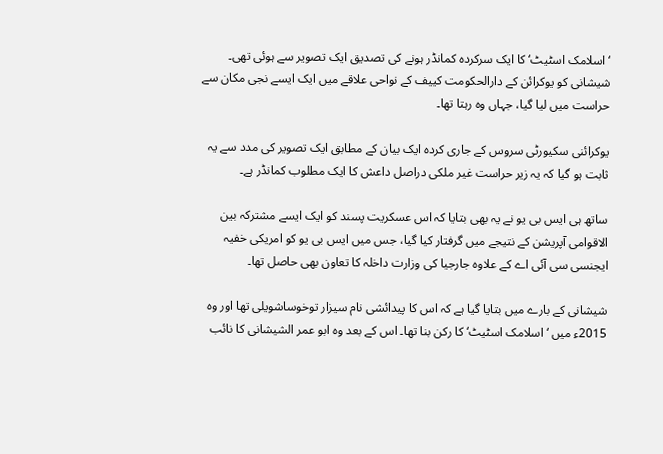‘اسلامک اسٹیٹ‘ کا ایک سرکردہ کمانڈر ہونے کی تصدیق ایک تصویر سے ہوئی تھی۔ شیشانی کو یوکرائن کے دارالحکومت کییف کے نواحی علاقے میں ایک ایسے نجی مکان سے حراست میں لیا گیا، جہاں وہ رہتا تھا۔

یوکرائنی سکیورٹی سروس کے جاری کردہ ایک بیان کے مطابق ایک تصویر کی مدد سے یہ ثابت ہو گیا کہ یہ زیر حراست غیر ملکی دراصل داعش کا ایک مطلوب کمانڈر ہے۔

ساتھ ہی ایس بی یو نے یہ بھی بتایا کہ اس عسکریت پسند کو ایک ایسے مشترکہ بین الاقوامی آپریشن کے نتیجے میں گرفتار کیا گیا، جس میں ایس بی یو کو امریکی خفیہ ایجنسی سی آئی اے کے علاوہ جارجیا کی وزارت داخلہ کا تعاون بھی حاصل تھا۔

شیشانی کے بارے میں بتایا گیا ہے کہ اس کا پیدائشی نام سیزار توخوساشویلی تھا اور وہ 2015ء میں ‘اسلامک اسٹیٹ‘ کا رکن بنا تھا۔ اس کے بعد وہ ابو عمر الشیشانی کا نائب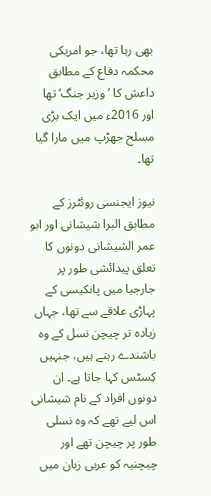بھی رہا تھا، جو امریکی محکمہ دفاع کے مطابق داعش کا ‘وزیر جنگ‘ تھا اور 2016ء میں ایک بڑی مسلح جھڑپ میں مارا گیا تھا۔

نیوز ایجنسی روئٹرز کے مطابق البرا شیشانی اور ابو عمر الشیشانی دونوں کا تعلق پیدائشی طور پر جارجیا میں پانکیسی کے پہاڑی علاقے سے تھا، جہاں زیادہ تر چیچن نسل کے وہ باشندے رہتے ہیں، جنہیں کِسٹس کہا جاتا ہے۔ ان دونوں افراد کے نام شیشانی اس لیے تھے کہ وہ نسلی طور پر چیچن تھے اور چیچنیہ کو عربی زبان میں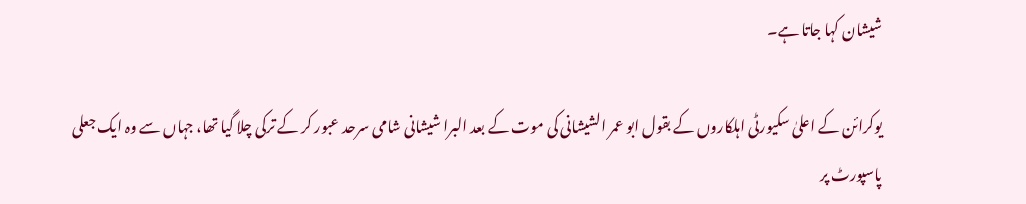شیشان کہا جاتا ہے۔

یوکرائن کے اعلیٰ سکیورٹی اہلکاروں کے بقول ابو عمر الشیشانی کی موت کے بعد البرا شیشانی شامی سرحد عبور کر کے ترکی چلا گیا تھا، جہاں سے وہ ایک جعلی پاسپورٹ پر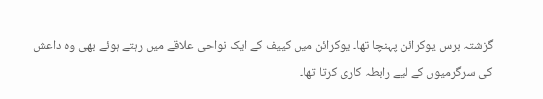گزشتہ برس یوکرائن پہنچا تھا۔ یوکرائن میں کییف کے ایک نواحی علاقے میں رہتے ہوئے بھی وہ داعش کی سرگرمیوں کے لیے رابطہ کاری کرتا تھا۔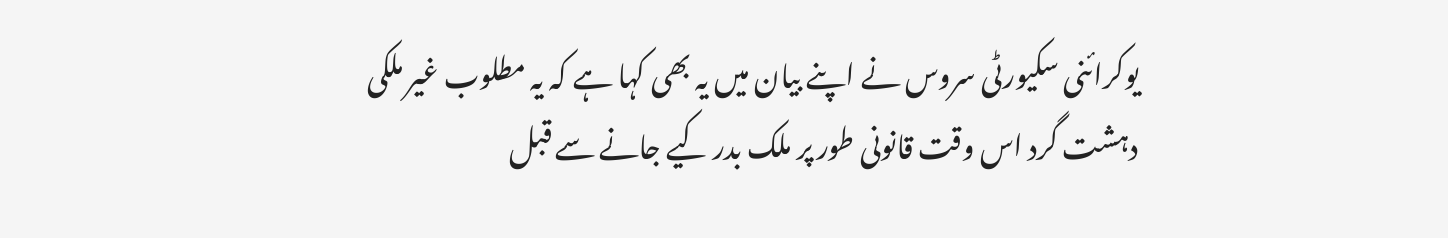یوکرائنی سکیورٹی سروس نے اپنے بیان میں یہ بھی کہا ہے کہ یہ مطلوب غیر ملکی دہشت گرد اس وقت قانونی طور پر ملک بدر کیے جانے سے قبل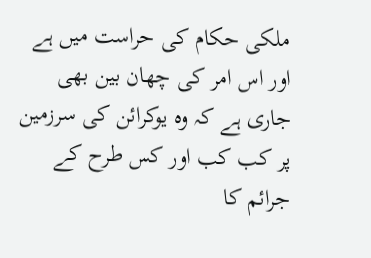ملکی حکام کی حراست میں ہے اور اس امر کی چھان بین بھی جاری ہے کہ وہ یوکرائن کی سرزمین پر کب کب اور کس طرح کے جرائم کا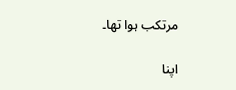مرتکب ہوا تھا۔

اپنا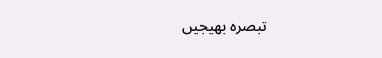تبصرہ بھیجیں